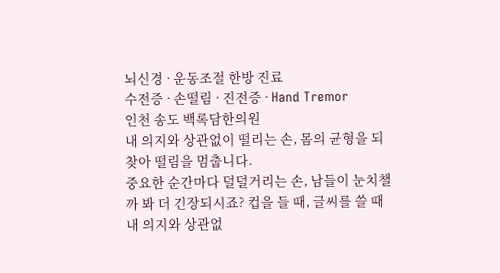뇌신경 · 운동조절 한방 진료
수전증 · 손떨림 · 진전증 · Hand Tremor
인천 송도 백록담한의원
내 의지와 상관없이 떨리는 손, 몸의 균형을 되찾아 떨림을 멈춥니다.
중요한 순간마다 덜덜거리는 손, 남들이 눈치챌까 봐 더 긴장되시죠? 컵을 들 때, 글씨를 쓸 때 내 의지와 상관없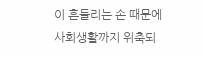이 흔들리는 손 때문에 사회생활까지 위축되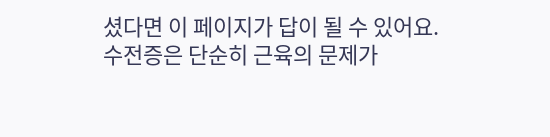셨다면 이 페이지가 답이 될 수 있어요.
수전증은 단순히 근육의 문제가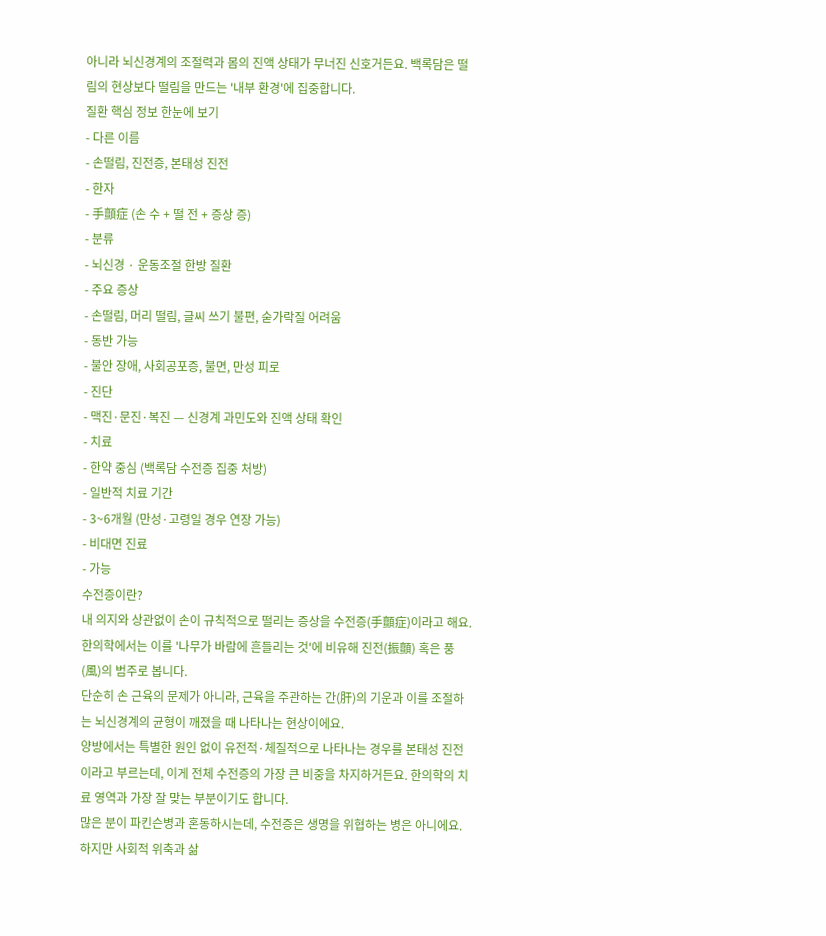아니라 뇌신경계의 조절력과 몸의 진액 상태가 무너진 신호거든요. 백록담은 떨림의 현상보다 떨림을 만드는 '내부 환경'에 집중합니다.
질환 핵심 정보 한눈에 보기
- 다른 이름
- 손떨림, 진전증, 본태성 진전
- 한자
- 手顫症 (손 수 + 떨 전 + 증상 증)
- 분류
- 뇌신경 · 운동조절 한방 질환
- 주요 증상
- 손떨림, 머리 떨림, 글씨 쓰기 불편, 숟가락질 어려움
- 동반 가능
- 불안 장애, 사회공포증, 불면, 만성 피로
- 진단
- 맥진·문진·복진 — 신경계 과민도와 진액 상태 확인
- 치료
- 한약 중심 (백록담 수전증 집중 처방)
- 일반적 치료 기간
- 3~6개월 (만성·고령일 경우 연장 가능)
- 비대면 진료
- 가능
수전증이란?
내 의지와 상관없이 손이 규칙적으로 떨리는 증상을 수전증(手顫症)이라고 해요. 한의학에서는 이를 '나무가 바람에 흔들리는 것'에 비유해 진전(振顫) 혹은 풍(風)의 범주로 봅니다.
단순히 손 근육의 문제가 아니라, 근육을 주관하는 간(肝)의 기운과 이를 조절하는 뇌신경계의 균형이 깨졌을 때 나타나는 현상이에요.
양방에서는 특별한 원인 없이 유전적·체질적으로 나타나는 경우를 본태성 진전이라고 부르는데, 이게 전체 수전증의 가장 큰 비중을 차지하거든요. 한의학의 치료 영역과 가장 잘 맞는 부분이기도 합니다.
많은 분이 파킨슨병과 혼동하시는데, 수전증은 생명을 위협하는 병은 아니에요. 하지만 사회적 위축과 삶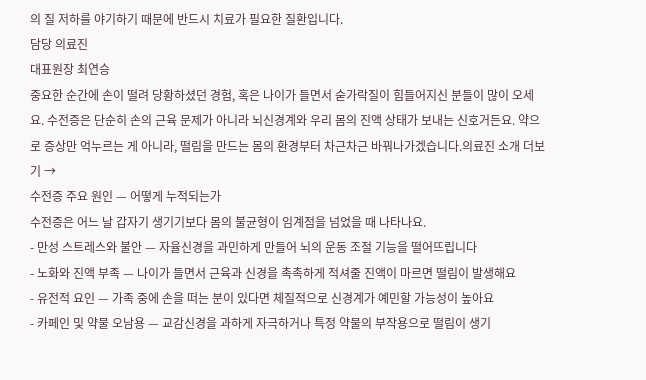의 질 저하를 야기하기 때문에 반드시 치료가 필요한 질환입니다.
담당 의료진
대표원장 최연승
중요한 순간에 손이 떨려 당황하셨던 경험, 혹은 나이가 들면서 숟가락질이 힘들어지신 분들이 많이 오세요. 수전증은 단순히 손의 근육 문제가 아니라 뇌신경계와 우리 몸의 진액 상태가 보내는 신호거든요. 약으로 증상만 억누르는 게 아니라, 떨림을 만드는 몸의 환경부터 차근차근 바꿔나가겠습니다.의료진 소개 더보기 →
수전증 주요 원인 — 어떻게 누적되는가
수전증은 어느 날 갑자기 생기기보다 몸의 불균형이 임계점을 넘었을 때 나타나요.
- 만성 스트레스와 불안 — 자율신경을 과민하게 만들어 뇌의 운동 조절 기능을 떨어뜨립니다
- 노화와 진액 부족 — 나이가 들면서 근육과 신경을 촉촉하게 적셔줄 진액이 마르면 떨림이 발생해요
- 유전적 요인 — 가족 중에 손을 떠는 분이 있다면 체질적으로 신경계가 예민할 가능성이 높아요
- 카페인 및 약물 오남용 — 교감신경을 과하게 자극하거나 특정 약물의 부작용으로 떨림이 생기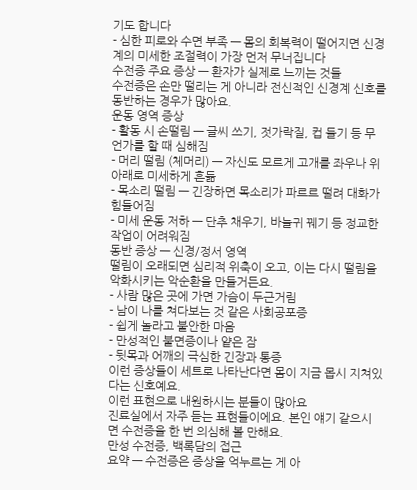기도 합니다
- 심한 피로와 수면 부족 — 몸의 회복력이 떨어지면 신경계의 미세한 조절력이 가장 먼저 무너집니다
수전증 주요 증상 — 환자가 실제로 느끼는 것들
수전증은 손만 떨리는 게 아니라 전신적인 신경계 신호를 동반하는 경우가 많아요.
운동 영역 증상
- 활동 시 손떨림 — 글씨 쓰기, 젓가락질, 컵 들기 등 무언가를 할 때 심해짐
- 머리 떨림 (체머리) — 자신도 모르게 고개를 좌우나 위아래로 미세하게 흔듦
- 목소리 떨림 — 긴장하면 목소리가 파르르 떨려 대화가 힘들어짐
- 미세 운동 저하 — 단추 채우기, 바늘귀 꿰기 등 정교한 작업이 어려워짐
동반 증상 — 신경/정서 영역
떨림이 오래되면 심리적 위축이 오고, 이는 다시 떨림을 악화시키는 악순환을 만들거든요.
- 사람 많은 곳에 가면 가슴이 두근거림
- 남이 나를 쳐다보는 것 같은 사회공포증
- 쉽게 놀라고 불안한 마음
- 만성적인 불면증이나 얕은 잠
- 뒷목과 어깨의 극심한 긴장과 통증
이런 증상들이 세트로 나타난다면 몸이 지금 몹시 지쳐있다는 신호예요.
이런 표현으로 내원하시는 분들이 많아요
진료실에서 자주 듣는 표현들이에요. 본인 얘기 같으시면 수전증을 한 번 의심해 볼 만해요.
만성 수전증, 백록담의 접근
요약 — 수전증은 증상을 억누르는 게 아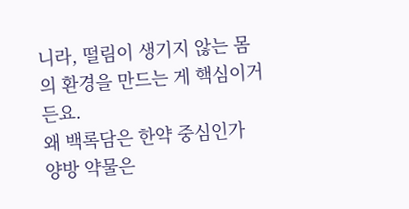니라, 떨림이 생기지 않는 몸의 환경을 만드는 게 핵심이거든요.
왜 백록담은 한약 중심인가
양방 약물은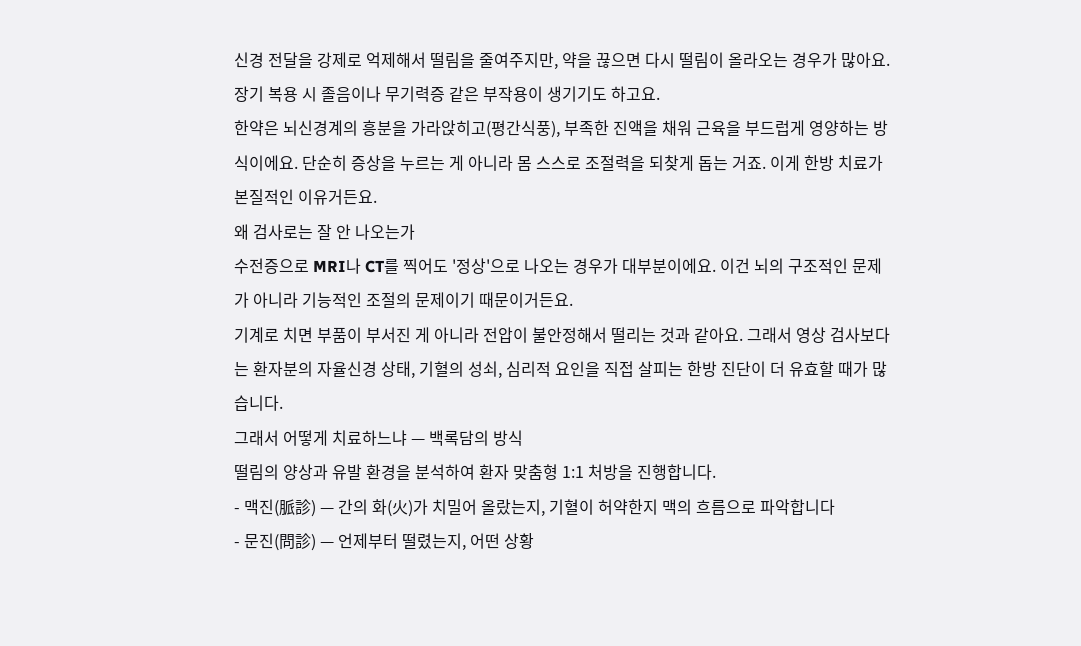신경 전달을 강제로 억제해서 떨림을 줄여주지만, 약을 끊으면 다시 떨림이 올라오는 경우가 많아요. 장기 복용 시 졸음이나 무기력증 같은 부작용이 생기기도 하고요.
한약은 뇌신경계의 흥분을 가라앉히고(평간식풍), 부족한 진액을 채워 근육을 부드럽게 영양하는 방식이에요. 단순히 증상을 누르는 게 아니라 몸 스스로 조절력을 되찾게 돕는 거죠. 이게 한방 치료가 본질적인 이유거든요.
왜 검사로는 잘 안 나오는가
수전증으로 MRI나 CT를 찍어도 '정상'으로 나오는 경우가 대부분이에요. 이건 뇌의 구조적인 문제가 아니라 기능적인 조절의 문제이기 때문이거든요.
기계로 치면 부품이 부서진 게 아니라 전압이 불안정해서 떨리는 것과 같아요. 그래서 영상 검사보다는 환자분의 자율신경 상태, 기혈의 성쇠, 심리적 요인을 직접 살피는 한방 진단이 더 유효할 때가 많습니다.
그래서 어떻게 치료하느냐 — 백록담의 방식
떨림의 양상과 유발 환경을 분석하여 환자 맞춤형 1:1 처방을 진행합니다.
- 맥진(脈診) — 간의 화(火)가 치밀어 올랐는지, 기혈이 허약한지 맥의 흐름으로 파악합니다
- 문진(問診) — 언제부터 떨렸는지, 어떤 상황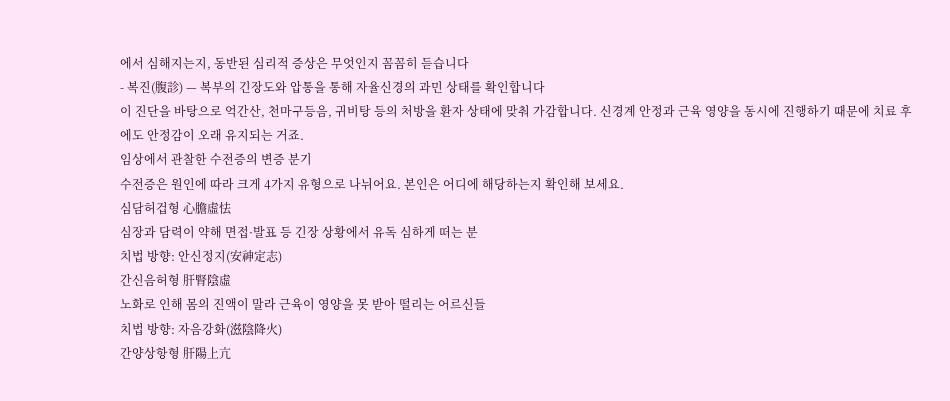에서 심해지는지, 동반된 심리적 증상은 무엇인지 꼼꼼히 듣습니다
- 복진(腹診) — 복부의 긴장도와 압통을 통해 자율신경의 과민 상태를 확인합니다
이 진단을 바탕으로 억간산, 천마구등음, 귀비탕 등의 처방을 환자 상태에 맞춰 가감합니다. 신경계 안정과 근육 영양을 동시에 진행하기 때문에 치료 후에도 안정감이 오래 유지되는 거죠.
임상에서 관찰한 수전증의 변증 분기
수전증은 원인에 따라 크게 4가지 유형으로 나뉘어요. 본인은 어디에 해당하는지 확인해 보세요.
심담허겁형 心膽虛怯
심장과 담력이 약해 면접·발표 등 긴장 상황에서 유독 심하게 떠는 분
치법 방향: 안신정지(安神定志)
간신음허형 肝腎陰虛
노화로 인해 몸의 진액이 말라 근육이 영양을 못 받아 떨리는 어르신들
치법 방향: 자음강화(滋陰降火)
간양상항형 肝陽上亢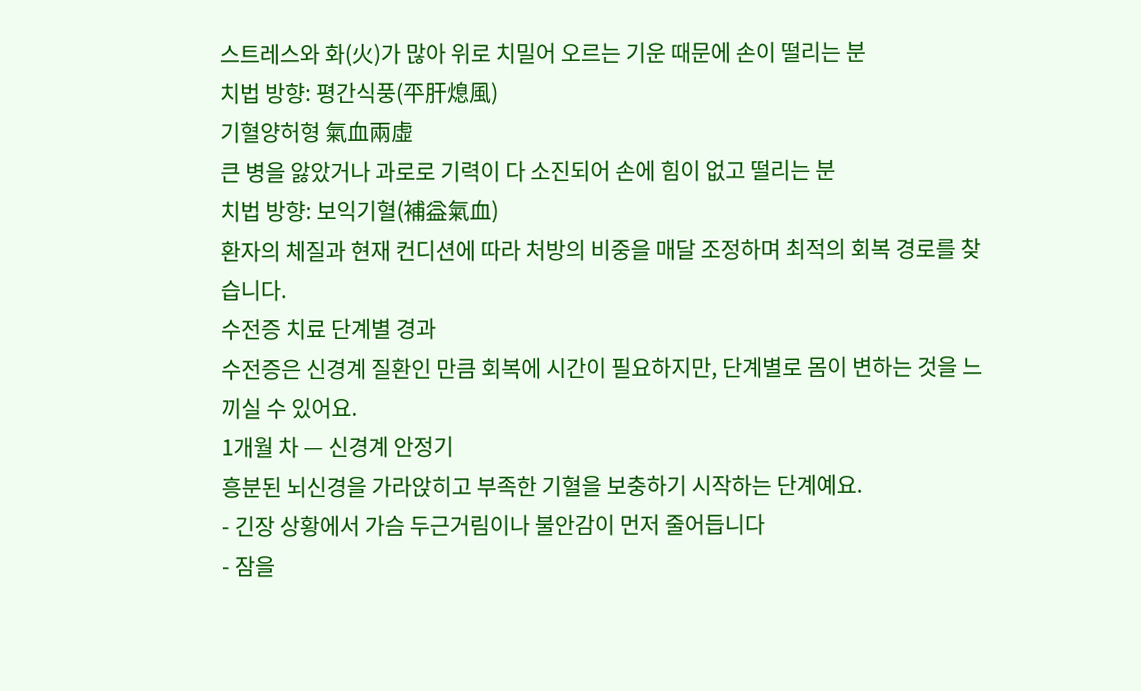스트레스와 화(火)가 많아 위로 치밀어 오르는 기운 때문에 손이 떨리는 분
치법 방향: 평간식풍(平肝熄風)
기혈양허형 氣血兩虛
큰 병을 앓았거나 과로로 기력이 다 소진되어 손에 힘이 없고 떨리는 분
치법 방향: 보익기혈(補益氣血)
환자의 체질과 현재 컨디션에 따라 처방의 비중을 매달 조정하며 최적의 회복 경로를 찾습니다.
수전증 치료 단계별 경과
수전증은 신경계 질환인 만큼 회복에 시간이 필요하지만, 단계별로 몸이 변하는 것을 느끼실 수 있어요.
1개월 차 — 신경계 안정기
흥분된 뇌신경을 가라앉히고 부족한 기혈을 보충하기 시작하는 단계예요.
- 긴장 상황에서 가슴 두근거림이나 불안감이 먼저 줄어듭니다
- 잠을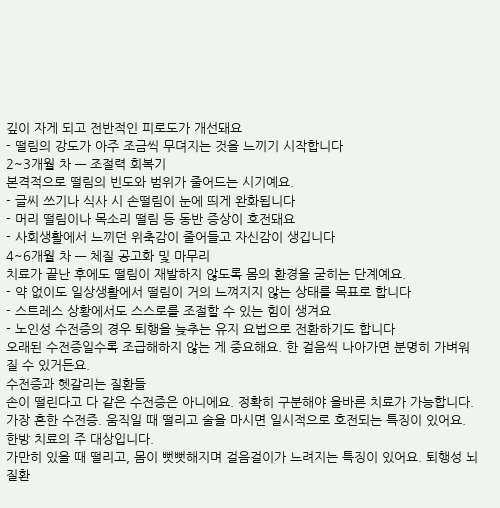깊이 자게 되고 전반적인 피로도가 개선돼요
- 떨림의 강도가 아주 조금씩 무뎌지는 것을 느끼기 시작합니다
2~3개월 차 — 조절력 회복기
본격적으로 떨림의 빈도와 범위가 줄어드는 시기예요.
- 글씨 쓰기나 식사 시 손떨림이 눈에 띄게 완화됩니다
- 머리 떨림이나 목소리 떨림 등 동반 증상이 호전돼요
- 사회생활에서 느끼던 위축감이 줄어들고 자신감이 생깁니다
4~6개월 차 — 체질 공고화 및 마무리
치료가 끝난 후에도 떨림이 재발하지 않도록 몸의 환경을 굳히는 단계예요.
- 약 없이도 일상생활에서 떨림이 거의 느껴지지 않는 상태를 목표로 합니다
- 스트레스 상황에서도 스스로를 조절할 수 있는 힘이 생겨요
- 노인성 수전증의 경우 퇴행을 늦추는 유지 요법으로 전환하기도 합니다
오래된 수전증일수록 조급해하지 않는 게 중요해요. 한 걸음씩 나아가면 분명히 가벼워질 수 있거든요.
수전증과 헷갈리는 질환들
손이 떨린다고 다 같은 수전증은 아니에요. 정확히 구분해야 올바른 치료가 가능합니다.
가장 흔한 수전증. 움직일 때 떨리고 술을 마시면 일시적으로 호전되는 특징이 있어요. 한방 치료의 주 대상입니다.
가만히 있을 때 떨리고, 몸이 뻣뻣해지며 걸음걸이가 느려지는 특징이 있어요. 퇴행성 뇌 질환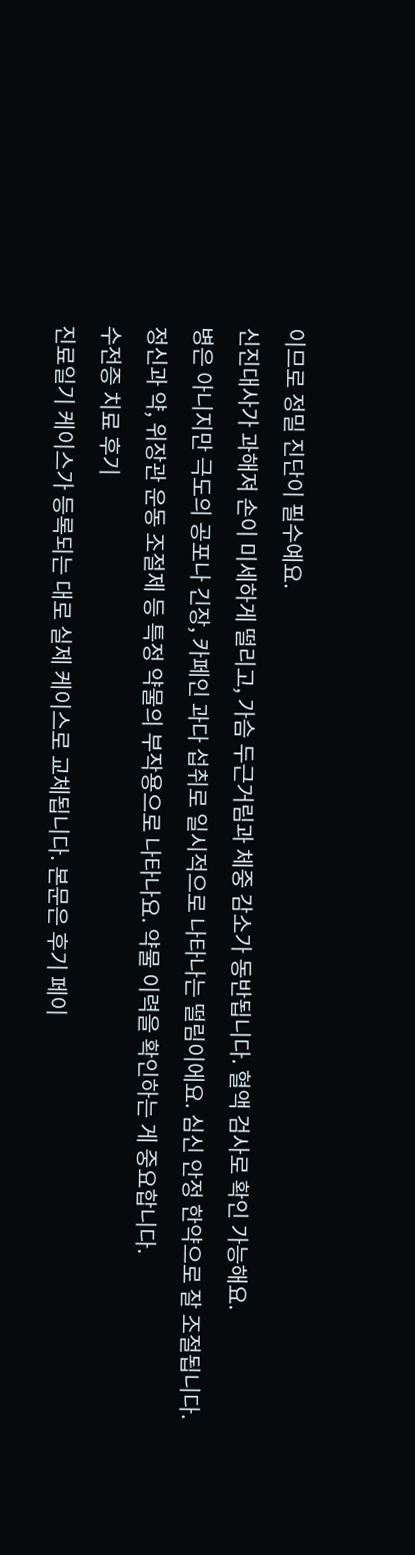이므로 정밀 진단이 필수예요.
신진대사가 과해져 손이 미세하게 떨리고, 가슴 두근거림과 체중 감소가 동반됩니다. 혈액 검사로 확인 가능해요.
병은 아니지만 극도의 공포나 긴장, 카페인 과다 섭취로 일시적으로 나타나는 떨림이에요. 심신 안정 한약으로 잘 조절됩니다.
정신과 약, 위장관 운동 조절제 등 특정 약물의 부작용으로 나타나요. 약물 이력을 확인하는 게 중요합니다.
수전증 치료 후기
진료일기 케이스가 등록되는 대로 실제 케이스로 교체됩니다. 본문은 후기 페이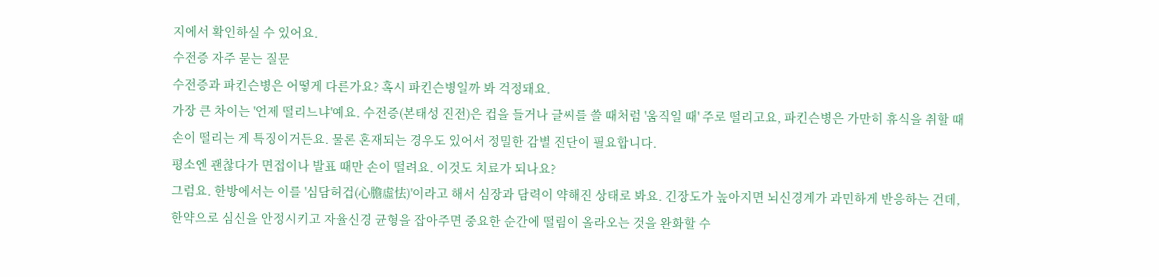지에서 확인하실 수 있어요.
수전증 자주 묻는 질문
수전증과 파킨슨병은 어떻게 다른가요? 혹시 파킨슨병일까 봐 걱정돼요.
가장 큰 차이는 '언제 떨리느냐'예요. 수전증(본태성 진전)은 컵을 들거나 글씨를 쓸 때처럼 '움직일 때' 주로 떨리고요, 파킨슨병은 가만히 휴식을 취할 때 손이 떨리는 게 특징이거든요. 물론 혼재되는 경우도 있어서 정밀한 감별 진단이 필요합니다.
평소엔 괜찮다가 면접이나 발표 때만 손이 떨려요. 이것도 치료가 되나요?
그럼요. 한방에서는 이를 '심담허겁(心膽虛怯)'이라고 해서 심장과 담력이 약해진 상태로 봐요. 긴장도가 높아지면 뇌신경계가 과민하게 반응하는 건데, 한약으로 심신을 안정시키고 자율신경 균형을 잡아주면 중요한 순간에 떨림이 올라오는 것을 완화할 수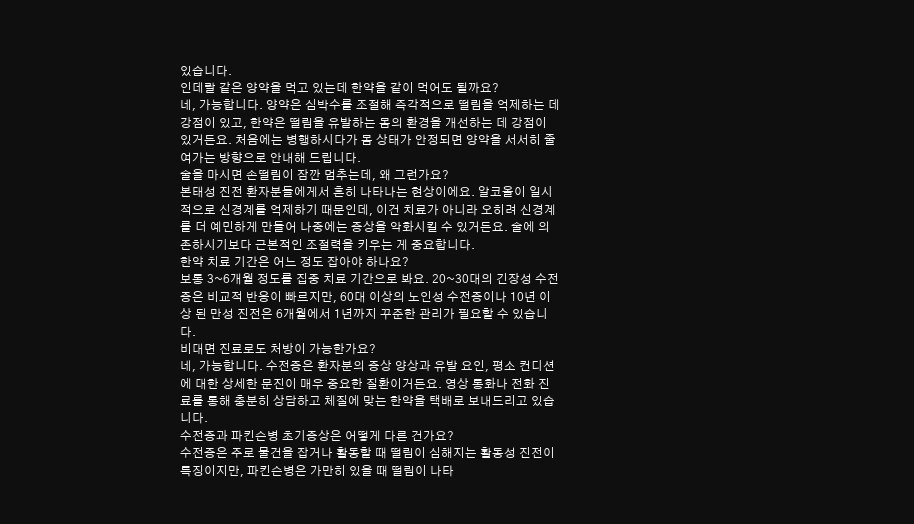있습니다.
인데랄 같은 양약을 먹고 있는데 한약을 같이 먹어도 될까요?
네, 가능합니다. 양약은 심박수를 조절해 즉각적으로 떨림을 억제하는 데 강점이 있고, 한약은 떨림을 유발하는 몸의 환경을 개선하는 데 강점이 있거든요. 처음에는 병행하시다가 몸 상태가 안정되면 양약을 서서히 줄여가는 방향으로 안내해 드립니다.
술을 마시면 손떨림이 잠깐 멈추는데, 왜 그런가요?
본태성 진전 환자분들에게서 흔히 나타나는 현상이에요. 알코올이 일시적으로 신경계를 억제하기 때문인데, 이건 치료가 아니라 오히려 신경계를 더 예민하게 만들어 나중에는 증상을 악화시킬 수 있거든요. 술에 의존하시기보다 근본적인 조절력을 키우는 게 중요합니다.
한약 치료 기간은 어느 정도 잡아야 하나요?
보통 3~6개월 정도를 집중 치료 기간으로 봐요. 20~30대의 긴장성 수전증은 비교적 반응이 빠르지만, 60대 이상의 노인성 수전증이나 10년 이상 된 만성 진전은 6개월에서 1년까지 꾸준한 관리가 필요할 수 있습니다.
비대면 진료로도 처방이 가능한가요?
네, 가능합니다. 수전증은 환자분의 증상 양상과 유발 요인, 평소 컨디션에 대한 상세한 문진이 매우 중요한 질환이거든요. 영상 통화나 전화 진료를 통해 충분히 상담하고 체질에 맞는 한약을 택배로 보내드리고 있습니다.
수전증과 파킨슨병 초기증상은 어떻게 다른 건가요?
수전증은 주로 물건을 잡거나 활동할 때 떨림이 심해지는 활동성 진전이 특징이지만, 파킨슨병은 가만히 있을 때 떨림이 나타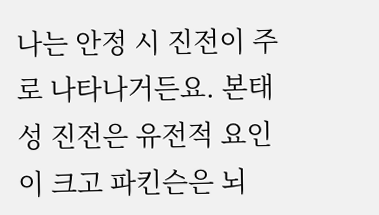나는 안정 시 진전이 주로 나타나거든요. 본태성 진전은 유전적 요인이 크고 파킨슨은 뇌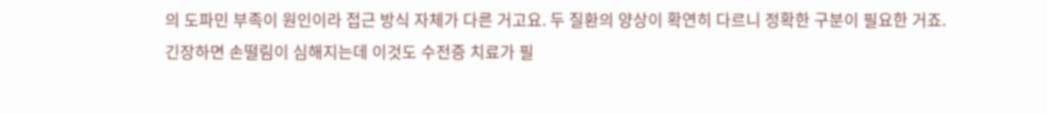의 도파민 부족이 원인이라 접근 방식 자체가 다른 거고요. 두 질환의 양상이 확연히 다르니 정확한 구분이 필요한 거죠.
긴장하면 손떨림이 심해지는데 이것도 수전증 치료가 필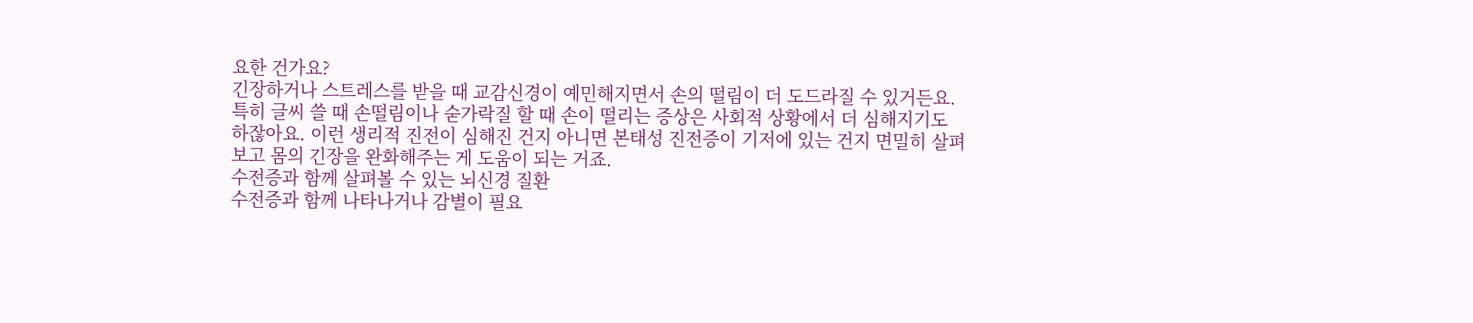요한 건가요?
긴장하거나 스트레스를 받을 때 교감신경이 예민해지면서 손의 떨림이 더 도드라질 수 있거든요. 특히 글씨 쓸 때 손떨림이나 숟가락질 할 때 손이 떨리는 증상은 사회적 상황에서 더 심해지기도 하잖아요. 이런 생리적 진전이 심해진 건지 아니면 본태성 진전증이 기저에 있는 건지 면밀히 살펴보고 몸의 긴장을 완화해주는 게 도움이 되는 거죠.
수전증과 함께 살펴볼 수 있는 뇌신경 질환
수전증과 함께 나타나거나 감별이 필요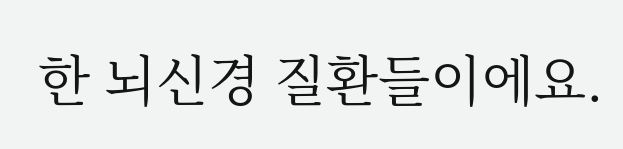한 뇌신경 질환들이에요.